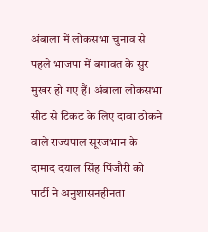अंबाला में लोकसभा चुनाव से पहले भाजपा में बगावत के सुर मुखर हो गए हैं। अंबाला लोकसभा सीट से टिकट के लिए दावा ठोकने वाले राज्यपाल सूरजभान के दामाद दयाल सिंह पिंजौरी को पार्टी ने अनुशासनहीनता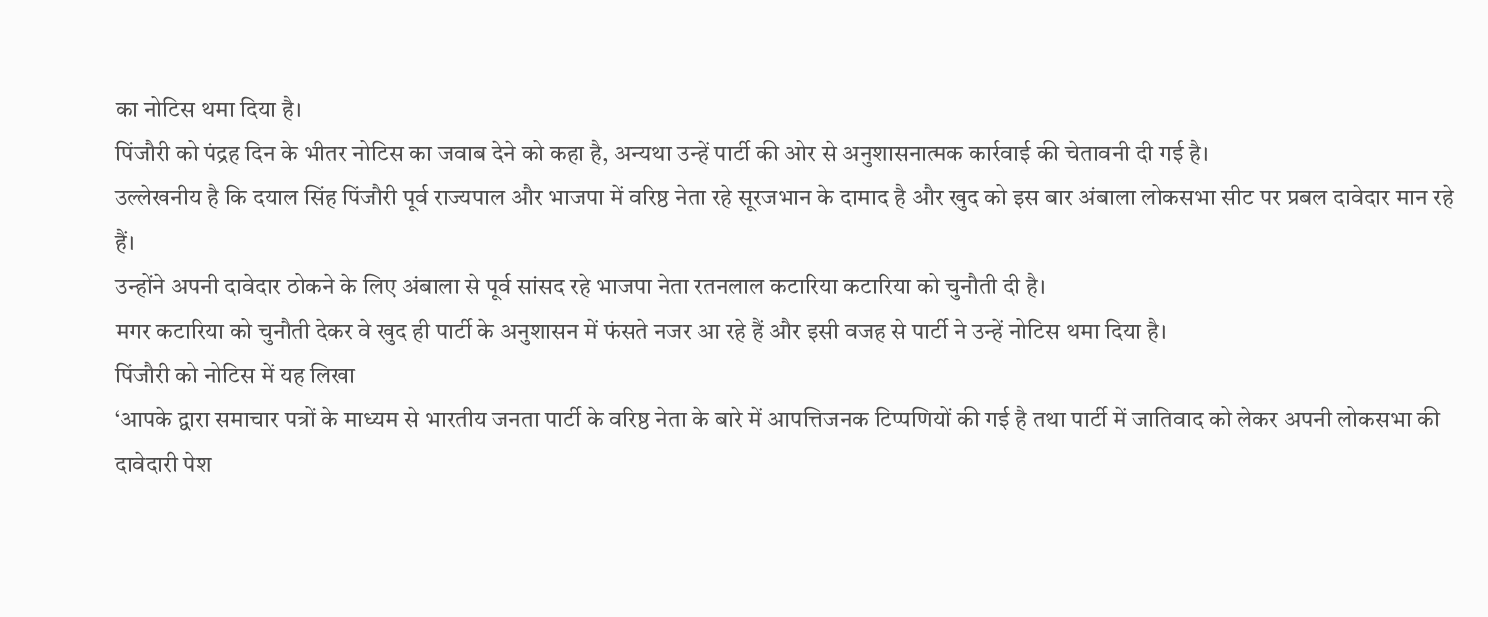का नोटिस थमा दिया है।
पिंजौरी को पंद्रह दिन के भीतर नोटिस का जवाब देने को कहा है, अन्यथा उन्हें पार्टी की ओर से अनुशासनात्मक कार्रवाई की चेतावनी दी गई है।
उल्लेखनीय है कि दयाल सिंह पिंजौरी पूर्व राज्यपाल और भाजपा में वरिष्ठ नेता रहे सूरजभान के दामाद है और खुद को इस बार अंबाला लोकसभा सीट पर प्रबल दावेदार मान रहे हैं।
उन्होंने अपनी दावेदार ठोकने के लिए अंबाला से पूर्व सांसद रहे भाजपा नेता रतनलाल कटारिया कटारिया को चुनौती दी है।
मगर कटारिया को चुनौती देकर वे खुद ही पार्टी के अनुशासन में फंसते नजर आ रहे हैं और इसी वजह से पार्टी ने उन्हें नोटिस थमा दिया है।
पिंजौरी को नोटिस में यह लिखा
‘आपके द्वारा समाचार पत्रों के माध्यम से भारतीय जनता पार्टी के वरिष्ठ नेता के बारे में आपत्तिजनक टिप्पणियों की गई है तथा पार्टी में जातिवाद को लेकर अपनी लोकसभा की दावेदारी पेश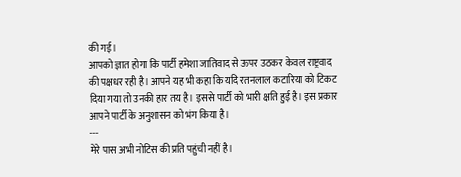की गई।
आपको ज्ञात होगा कि पार्टी हमेशा जातिवाद से ऊपर उठकर केवल राष्ट्रवाद की पक्षधर रही है। आपने यह भी कहा कि यदि रतनलाल कटारिया को टिकट दिया गया तो उनकी हार तय है। इससे पार्टी को भारी क्षति हुई है। इस प्रकार आपने पार्टी के अनुशासन को भंग किया है।
---
मेरे पास अभी नोटिस की प्रति पहुंची नहीं है।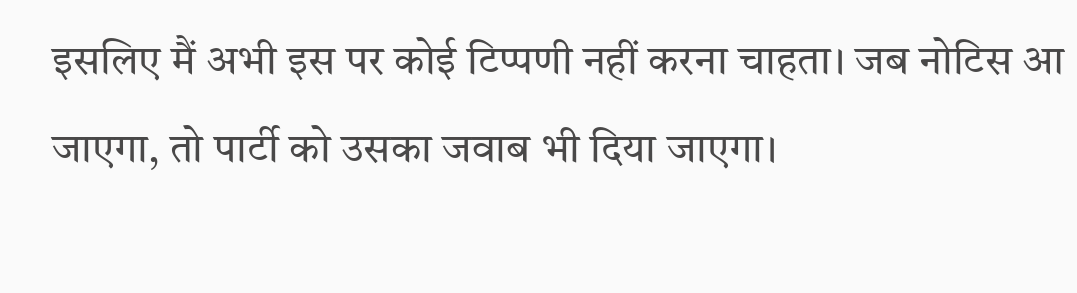इसलिए मैं अभी इस पर कोई टिप्पणी नहीं करना चाहता। जब नोटिस आ जाएगा, तो पार्टी को उसका जवाब भी दिया जाएगा।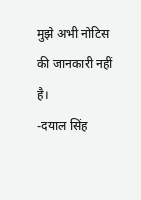मुझे अभी नोटिस की जानकारी नहीं है।
-दयाल सिंह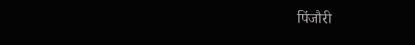पिंजौरी